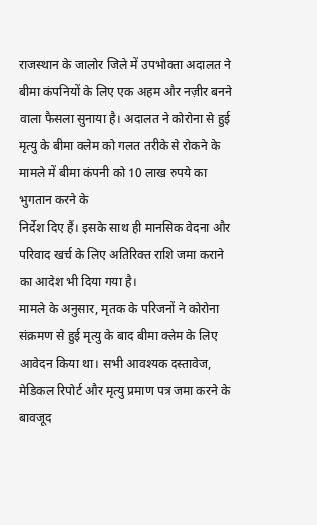राजस्थान के जालोर जिले में उपभोक्ता अदालत ने बीमा कंपनियों के लिए एक अहम और नज़ीर बनने वाला फैसला सुनाया है। अदालत ने कोरोना से हुई मृत्यु के बीमा क्लेम को गलत तरीके से रोकने के मामले में बीमा कंपनी को 10 लाख रुपये का भुगतान करने के
निर्देश दिए हैं। इसके साथ ही मानसिक वेदना और परिवाद खर्च के लिए अतिरिक्त राशि जमा कराने का आदेश भी दिया गया है।
मामले के अनुसार, मृतक के परिजनों ने कोरोना संक्रमण से हुई मृत्यु के बाद बीमा क्लेम के लिए आवेदन किया था। सभी आवश्यक दस्तावेज, मेडिकल रिपोर्ट और मृत्यु प्रमाण पत्र जमा करने के बावजूद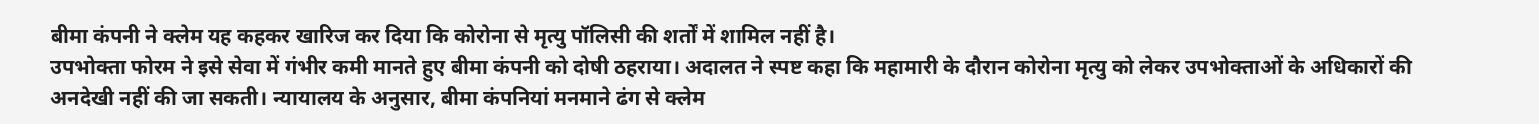बीमा कंपनी ने क्लेम यह कहकर खारिज कर दिया कि कोरोना से मृत्यु पॉलिसी की शर्तों में शामिल नहीं है।
उपभोक्ता फोरम ने इसे सेवा में गंभीर कमी मानते हुए बीमा कंपनी को दोषी ठहराया। अदालत ने स्पष्ट कहा कि महामारी के दौरान कोरोना मृत्यु को लेकर उपभोक्ताओं के अधिकारों की अनदेखी नहीं की जा सकती। न्यायालय के अनुसार, बीमा कंपनियां मनमाने ढंग से क्लेम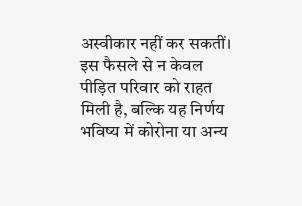अस्वीकार नहीं कर सकतीं।
इस फैसले से न केवल पीड़ित परिवार को राहत मिली है, बल्कि यह निर्णय भविष्य में कोरोना या अन्य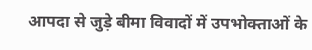आपदा से जुड़े बीमा विवादों में उपभोक्ताओं के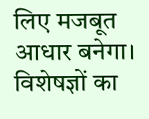लिए मजबूत आधार बनेगा। विशेषज्ञों का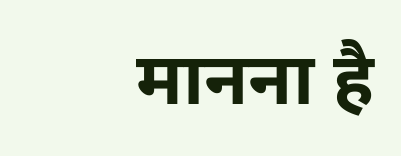मानना है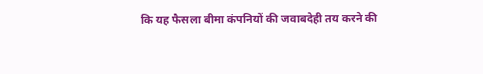कि यह फैसला बीमा कंपनियों की जवाबदेही तय करने की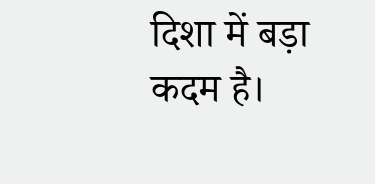दिशा में बड़ा कदम है।